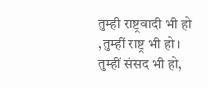तुम्ही राष्ट्रवादी भी हो ,तुम्हीं राष्ट्र भी हो। तुम्हीं संसद भी हो,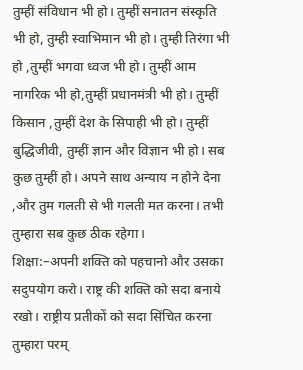तुम्हीं संविधान भी हो। तुम्हीं सनातन संस्कृति भी हो, तुम्ही स्वाभिमान भी हो। तुम्ही तिरंगा भी हो ,तुम्हीं भगवा ध्वज भी हो। तुम्हीं आम नागरिक भी हो,तुम्हीं प्रधानमंत्री भी हो। तुम्हीं किसान ,तुम्हीं देश के सिपाही भी हो। तुम्हीं बुद्धिजीवी, तुम्हीं ज्ञान और विज्ञान भी हो। सब कुछ तुम्हीं हो। अपने साथ अन्याय न होने देना ,और तुम गलती से भी गलती मत करना। तभी तुम्हारा सब कुछ ठीक रहेगा।
शिक्षा:–अपनी शक्ति को पहचानो और उसका सदुपयोग करो। राष्ट्र की शक्ति को सदा बनाये रखो। राष्ट्रीय प्रतीकों को सदा सिंचित करना तुम्हारा परम्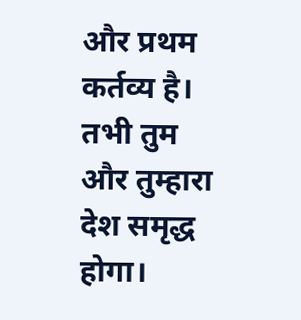और प्रथम कर्तव्य है। तभी तुम और तुम्हारा देश समृद्ध होगा।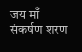जय माँ
संकर्षण शरण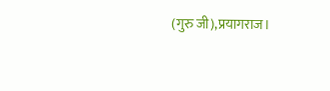(गुरु जी),प्रयागराज।